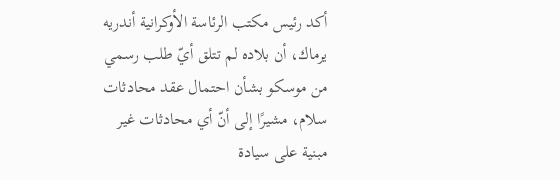أكد رئيس مكتب الرئاسة الأوكرانية أندريه يرماك، أن بلاده لم تتلق أيّ طلب رسمي من موسكو بشأن احتمال عقد محادثات سلام، مشيرًا إلى أنّ أي محادثات غير مبنية على سيادة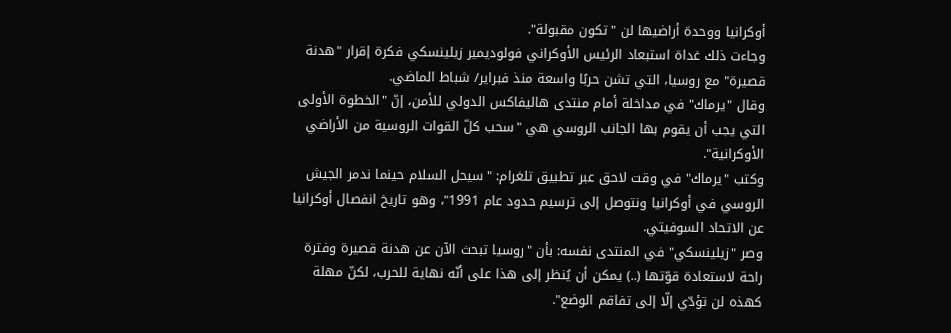أوكرانيا ووحدة أراضيها لن "تكون مقبولة".
وجاءت ذلك غداة استبعاد الرئيس الأوكراني فولوديمير زيلينسكي فكرة إقرار "هدنة قصيرة" مع روسيا، التي تشن حربًا واسعة منذ فبراير/ شباط الماضي.
وقال "يرماك" في مداخلة أمام منتدى هاليفاكس الدولي للأمن، إنّ "الخطوة الأولى التي يجب أن يقوم بها الجانب الروسي هي "سحب كلّ القوات الروسية من الأراضي الأوكرانية".
وكتب "يرماك" في وقت لاحق عبر تطبيق تلغرام: "سيحل السلام حينما ندمر الجيش الروسي في أوكرانيا ونتوصل إلى ترسيم حدود عام 1991"، وهو تاريخ انفصال أوكرانيا عن الاتحاد السوفيتي.
وصر "زيلينسكي" في المنتدى نفسه: بأن "روسيا تبحث الآن عن هدنة قصيرة وفترة راحة لاستعادة قوّتها (..) يمكن أن يُنظر إلى هذا على أنّه نهاية للحرب، لكنّ مهلة كهذه لن تؤدّي إلّا إلى تفاقم الوضع".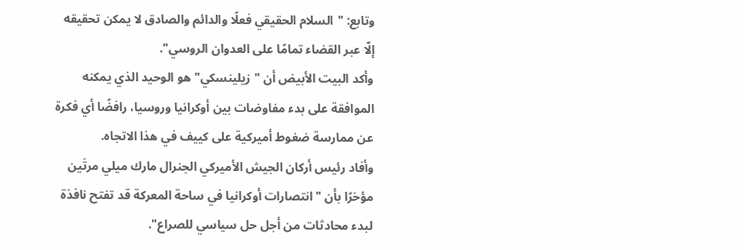وتابع: "السلام الحقيقي فعلًا والدائم والصادق لا يمكن تحقيقه إلّا عبر القضاء تمامًا على العدوان الروسي".
وأكد البيت الأبيض أن "زيلينسكي" هو الوحيد الذي يمكنه الموافقة على بدء مفاوضات بين أوكرانيا وروسيا، رافضًا أي فكرة عن ممارسة ضغوط أميركية على كييف في هذا الاتجاه.
وأفاد رئيس أركان الجيش الأميركي الجنرال مارك ميلي مرتَين مؤخرًا بأن "انتصارات أوكرانيا في ساحة المعركة قد تفتح نافذة لبدء محادثات من أجل حل سياسي للصراع".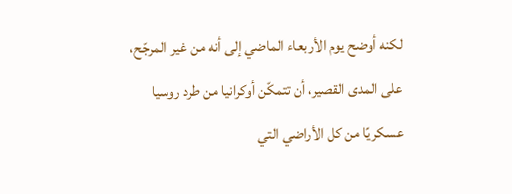لكنه أوضح يوم الأربعاء الماضي إلى أنه من غير المرجّح، على المدى القصير، أن تتمكّن أوكرانيا من طرد روسيا عسكريًا من كل الأراضي التي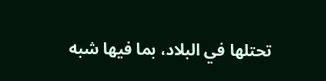تحتلها في البلاد، بما فيها شبه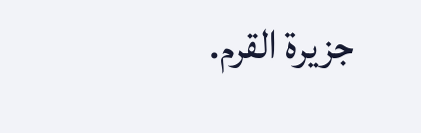جزيرة القرم.